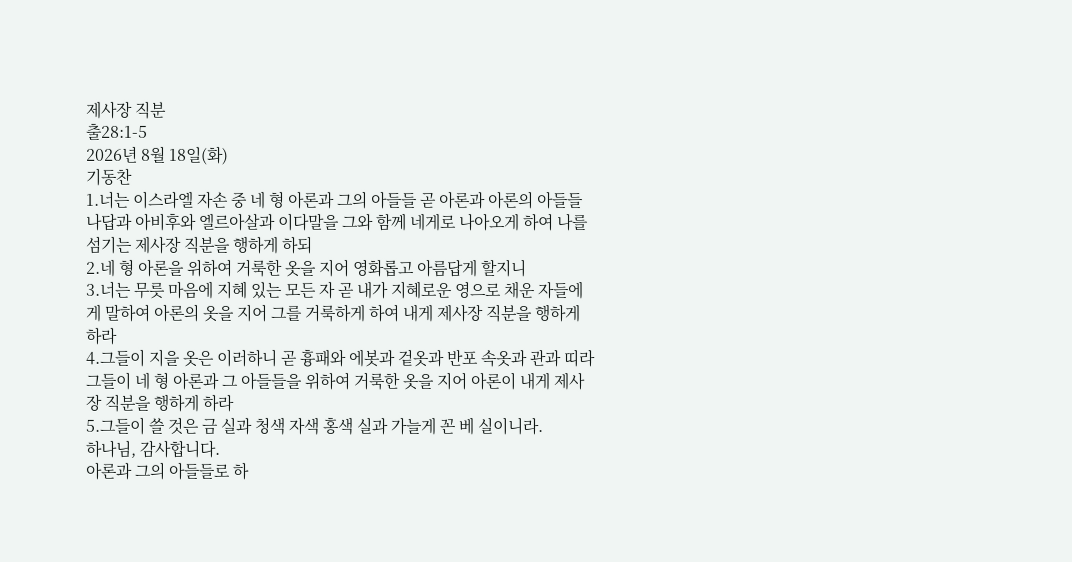제사장 직분
출28:1-5
2026년 8월 18일(화)
기동찬
1.너는 이스라엘 자손 중 네 형 아론과 그의 아들들 곧 아론과 아론의 아들들 나답과 아비후와 엘르아살과 이다말을 그와 함께 네게로 나아오게 하여 나를 섬기는 제사장 직분을 행하게 하되
2.네 형 아론을 위하여 거룩한 옷을 지어 영화롭고 아름답게 할지니
3.너는 무릇 마음에 지혜 있는 모든 자 곧 내가 지혜로운 영으로 채운 자들에게 말하여 아론의 옷을 지어 그를 거룩하게 하여 내게 제사장 직분을 행하게 하라
4.그들이 지을 옷은 이러하니 곧 흉패와 에봇과 겉옷과 반포 속옷과 관과 띠라 그들이 네 형 아론과 그 아들들을 위하여 거룩한 옷을 지어 아론이 내게 제사장 직분을 행하게 하라
5.그들이 쓸 것은 금 실과 청색 자색 홍색 실과 가늘게 꼰 베 실이니라.
하나님, 감사합니다.
아론과 그의 아들들로 하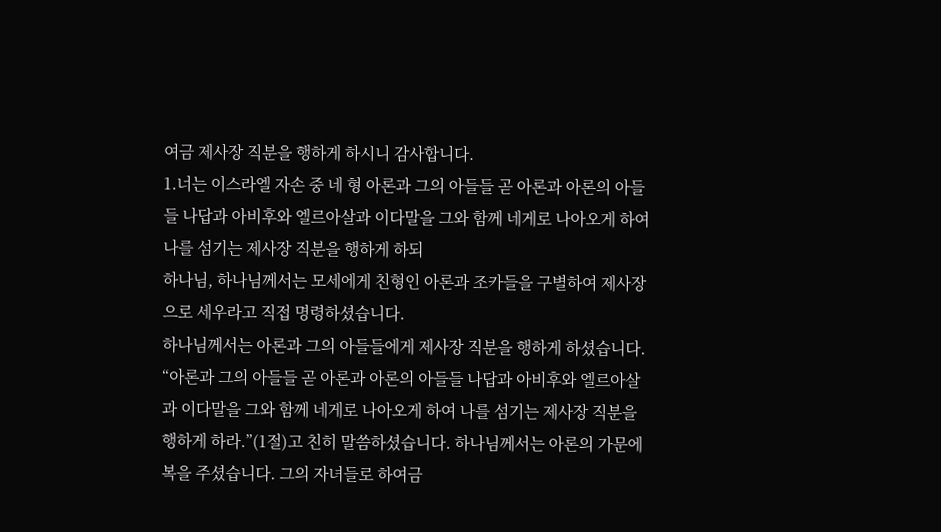여금 제사장 직분을 행하게 하시니 감사합니다.
1.너는 이스라엘 자손 중 네 형 아론과 그의 아들들 곧 아론과 아론의 아들들 나답과 아비후와 엘르아살과 이다말을 그와 함께 네게로 나아오게 하여 나를 섬기는 제사장 직분을 행하게 하되
하나님, 하나님께서는 모세에게 친형인 아론과 조카들을 구별하여 제사장으로 세우라고 직접 명령하셨습니다.
하나님께서는 아론과 그의 아들들에게 제사장 직분을 행하게 하셨습니다. “아론과 그의 아들들 곧 아론과 아론의 아들들 나답과 아비후와 엘르아살과 이다말을 그와 함께 네게로 나아오게 하여 나를 섬기는 제사장 직분을 행하게 하라.”(1절)고 친히 말씀하셨습니다. 하나님께서는 아론의 가문에 복을 주셨습니다. 그의 자녀들로 하여금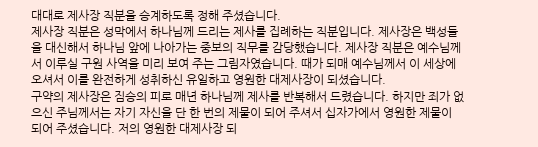대대로 제사장 직분을 승계하도록 정해 주셨습니다.
제사장 직분은 성막에서 하나님께 드리는 제사를 집례하는 직분입니다. 제사장은 백성들을 대신해서 하나님 앞에 나아가는 중보의 직무를 감당했습니다. 제사장 직분은 예수님께서 이루실 구원 사역을 미리 보여 주는 그림자였습니다. 때가 되매 예수님께서 이 세상에 오셔서 이를 완전하게 성취하신 유일하고 영원한 대제사장이 되셨습니다.
구약의 제사장은 짐승의 피로 매년 하나님께 제사를 반복해서 드렸습니다. 하지만 죄가 없으신 주님께서는 자기 자신을 단 한 번의 제물이 되어 주셔서 십자가에서 영원한 제물이 되어 주셨습니다. 저의 영원한 대제사장 되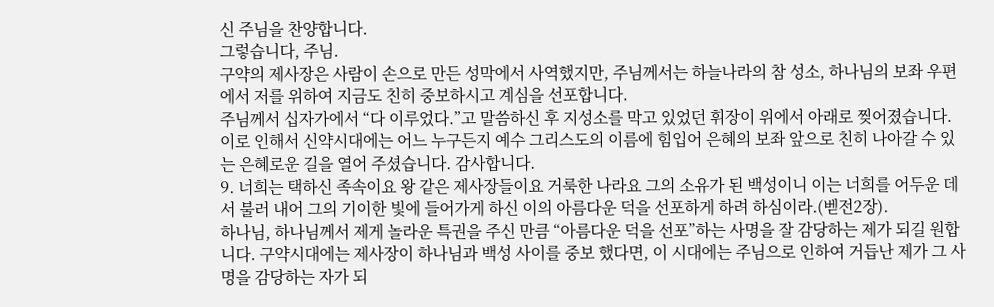신 주님을 찬양합니다.
그렇습니다, 주님.
구약의 제사장은 사람이 손으로 만든 성막에서 사역했지만, 주님께서는 하늘나라의 참 성소, 하나님의 보좌 우편에서 저를 위하여 지금도 친히 중보하시고 계심을 선포합니다.
주님께서 십자가에서 “다 이루었다.”고 말씀하신 후 지성소를 막고 있었던 휘장이 위에서 아래로 찢어졌습니다. 이로 인해서 신약시대에는 어느 누구든지 예수 그리스도의 이름에 힘입어 은혜의 보좌 앞으로 친히 나아갈 수 있는 은혜로운 길을 열어 주셨습니다. 감사합니다.
9. 너희는 택하신 족속이요 왕 같은 제사장들이요 거룩한 나라요 그의 소유가 된 백성이니 이는 너희를 어두운 데서 불러 내어 그의 기이한 빛에 들어가게 하신 이의 아름다운 덕을 선포하게 하려 하심이라.(벧전2장).
하나님, 하나님께서 제게 놀라운 특권을 주신 만큼 “아름다운 덕을 선포”하는 사명을 잘 감당하는 제가 되길 원합니다. 구약시대에는 제사장이 하나님과 백성 사이를 중보 했다면, 이 시대에는 주님으로 인하여 거듭난 제가 그 사명을 감당하는 자가 되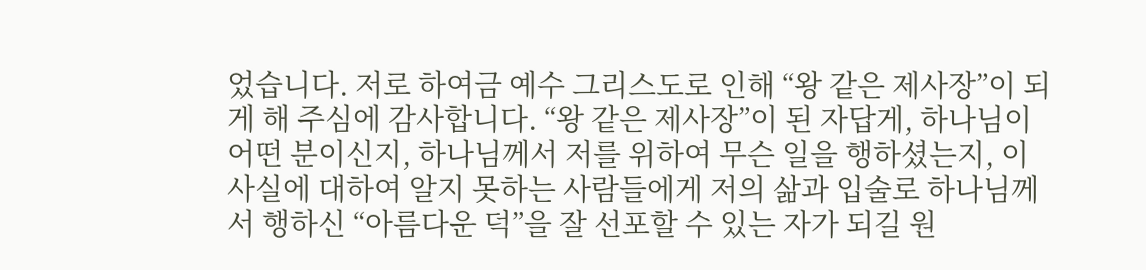었습니다. 저로 하여금 예수 그리스도로 인해 “왕 같은 제사장”이 되게 해 주심에 감사합니다. “왕 같은 제사장”이 된 자답게, 하나님이 어떤 분이신지, 하나님께서 저를 위하여 무슨 일을 행하셨는지, 이 사실에 대하여 알지 못하는 사람들에게 저의 삶과 입술로 하나님께서 행하신 “아름다운 덕”을 잘 선포할 수 있는 자가 되길 원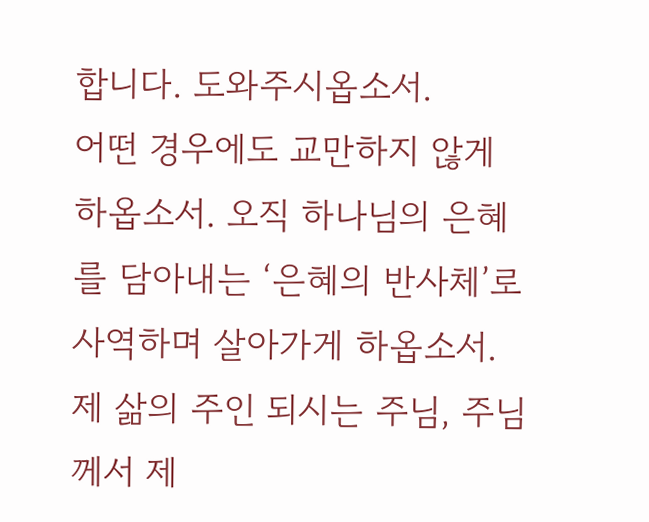합니다. 도와주시옵소서.
어떤 경우에도 교만하지 않게 하옵소서. 오직 하나님의 은혜를 담아내는 ‘은혜의 반사체’로 사역하며 살아가게 하옵소서. 제 삶의 주인 되시는 주님, 주님께서 제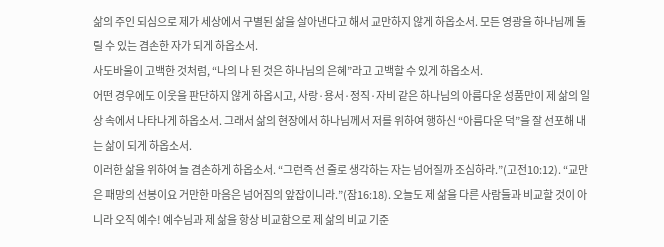삶의 주인 되심으로 제가 세상에서 구별된 삶을 살아낸다고 해서 교만하지 않게 하옵소서. 모든 영광을 하나님께 돌릴 수 있는 겸손한 자가 되게 하옵소서.
사도바울이 고백한 것처럼, “나의 나 된 것은 하나님의 은혜”라고 고백할 수 있게 하옵소서.
어떤 경우에도 이웃을 판단하지 않게 하옵시고, 사랑·용서·정직·자비 같은 하나님의 아름다운 성품만이 제 삶의 일상 속에서 나타나게 하옵소서. 그래서 삶의 현장에서 하나님께서 저를 위하여 행하신 “아름다운 덕”을 잘 선포해 내는 삶이 되게 하옵소서.
이러한 삶을 위하여 늘 겸손하게 하옵소서. “그런즉 선 줄로 생각하는 자는 넘어질까 조심하라.”(고전10:12). “교만은 패망의 선봉이요 거만한 마음은 넘어짐의 앞잡이니라.”(잠16:18). 오늘도 제 삶을 다른 사람들과 비교할 것이 아니라 오직 예수! 예수님과 제 삶을 항상 비교함으로 제 삶의 비교 기준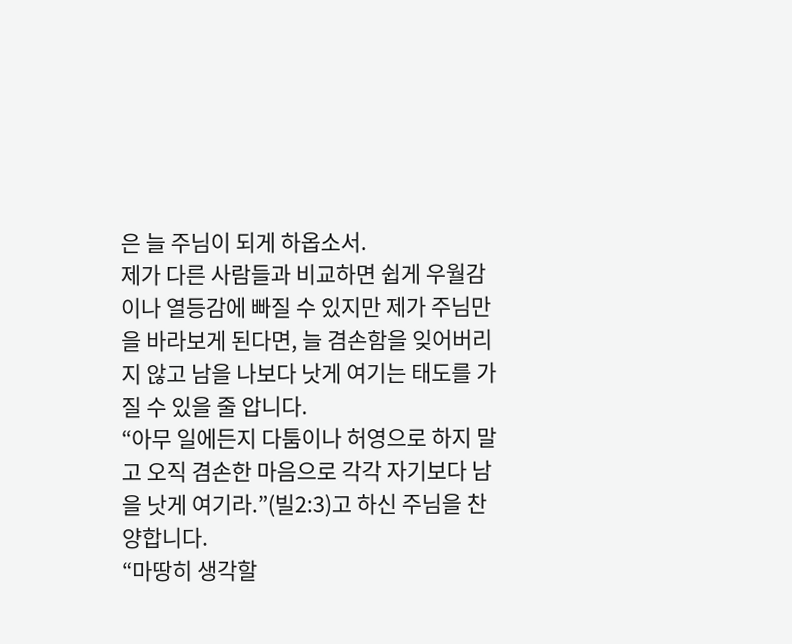은 늘 주님이 되게 하옵소서.
제가 다른 사람들과 비교하면 쉽게 우월감이나 열등감에 빠질 수 있지만 제가 주님만을 바라보게 된다면, 늘 겸손함을 잊어버리지 않고 남을 나보다 낫게 여기는 태도를 가질 수 있을 줄 압니다.
“아무 일에든지 다툼이나 허영으로 하지 말고 오직 겸손한 마음으로 각각 자기보다 남을 낫게 여기라.”(빌2:3)고 하신 주님을 찬양합니다.
“마땅히 생각할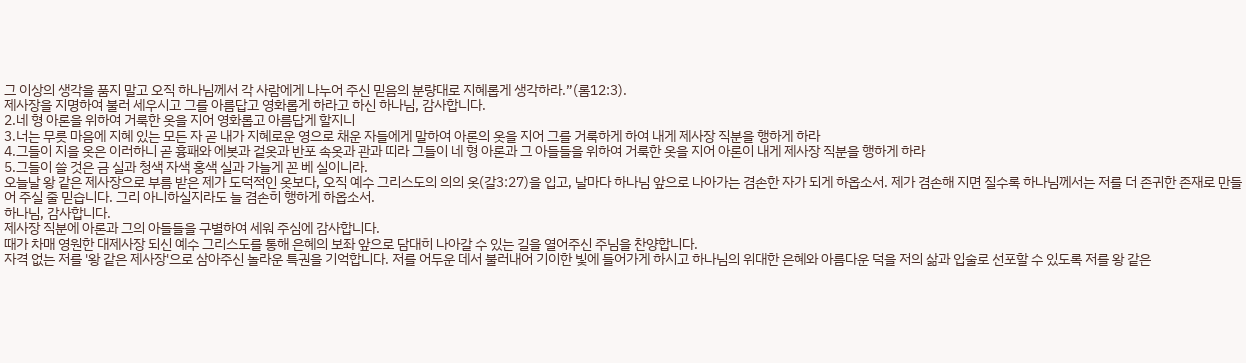그 이상의 생각을 품지 말고 오직 하나님께서 각 사람에게 나누어 주신 믿음의 분량대로 지혜롭게 생각하라.”(롬12:3).
제사장을 지명하여 불러 세우시고 그를 아름답고 영화롭게 하라고 하신 하나님, 감사합니다.
2.네 형 아론을 위하여 거룩한 옷을 지어 영화롭고 아름답게 할지니
3.너는 무릇 마음에 지혜 있는 모든 자 곧 내가 지혜로운 영으로 채운 자들에게 말하여 아론의 옷을 지어 그를 거룩하게 하여 내게 제사장 직분을 행하게 하라
4.그들이 지을 옷은 이러하니 곧 흉패와 에봇과 겉옷과 반포 속옷과 관과 띠라 그들이 네 형 아론과 그 아들들을 위하여 거룩한 옷을 지어 아론이 내게 제사장 직분을 행하게 하라
5.그들이 쓸 것은 금 실과 청색 자색 홍색 실과 가늘게 꼰 베 실이니라.
오늘날 왕 같은 제사장으로 부름 받은 제가 도덕적인 옷보다, 오직 예수 그리스도의 의의 옷(갈3:27)을 입고, 날마다 하나님 앞으로 나아가는 겸손한 자가 되게 하옵소서. 제가 겸손해 지면 질수록 하나님께서는 저를 더 존귀한 존재로 만들어 주실 줄 믿습니다. 그리 아니하실지라도 늘 겸손히 행하게 하옵소서.
하나님, 감사합니다.
제사장 직분에 아론과 그의 아들들을 구별하여 세워 주심에 감사합니다.
때가 차매 영원한 대제사장 되신 예수 그리스도를 통해 은혜의 보좌 앞으로 담대히 나아갈 수 있는 길을 열어주신 주님을 찬양합니다.
자격 없는 저를 '왕 같은 제사장'으로 삼아주신 놀라운 특권을 기억합니다. 저를 어두운 데서 불러내어 기이한 빛에 들어가게 하시고 하나님의 위대한 은혜와 아름다운 덕을 저의 삶과 입술로 선포할 수 있도록 저를 왕 같은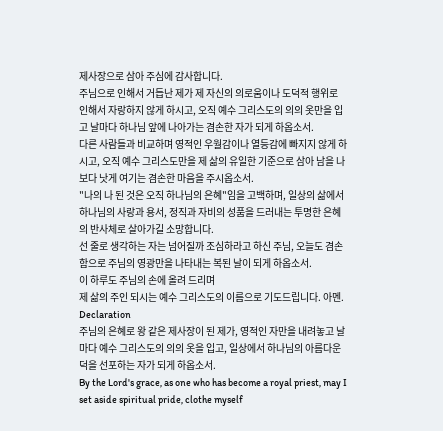제사장으로 삼아 주심에 감사합니다.
주님으로 인해서 거듭난 제가 제 자신의 의로움이나 도덕적 행위로 인해서 자랑하지 않게 하시고, 오직 예수 그리스도의 의의 옷만을 입고 날마다 하나님 앞에 나아가는 겸손한 자가 되게 하옵소서.
다른 사람들과 비교하며 영적인 우월감이나 열등감에 빠지지 않게 하시고, 오직 예수 그리스도만을 제 삶의 유일한 기준으로 삼아 남을 나보다 낫게 여기는 겸손한 마음을 주시옵소서.
"나의 나 된 것은 오직 하나님의 은혜"임을 고백하며, 일상의 삶에서 하나님의 사랑과 용서, 정직과 자비의 성품을 드러내는 투명한 은혜의 반사체로 살아가길 소망합니다.
선 줄로 생각하는 자는 넘어질까 조심하라고 하신 주님, 오늘도 겸손함으로 주님의 영광만을 나타내는 복된 날이 되게 하옵소서.
이 하루도 주님의 손에 올려 드리며
제 삶의 주인 되시는 예수 그리스도의 이름으로 기도드립니다. 아멘.
Declaration
주님의 은혜로 왕 같은 제사장이 된 제가, 영적인 자만을 내려놓고 날마다 예수 그리스도의 의의 옷을 입고, 일상에서 하나님의 아름다운 덕을 선포하는 자가 되게 하옵소서.
By the Lord's grace, as one who has become a royal priest, may I set aside spiritual pride, clothe myself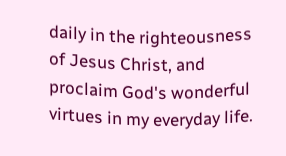daily in the righteousness of Jesus Christ, and proclaim God's wonderful virtues in my everyday life.